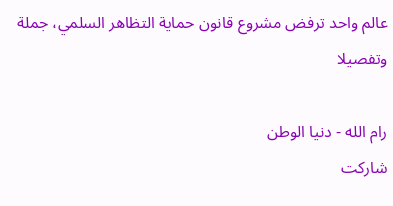عالم واحد ترفض مشروع قانون حماية التظاهر السلمي، جملة وتفصيلا

رام الله - دنيا الوطن
شاركت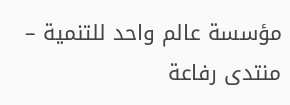مؤسسة عالم واحد للتنمية – منتدى رفاعة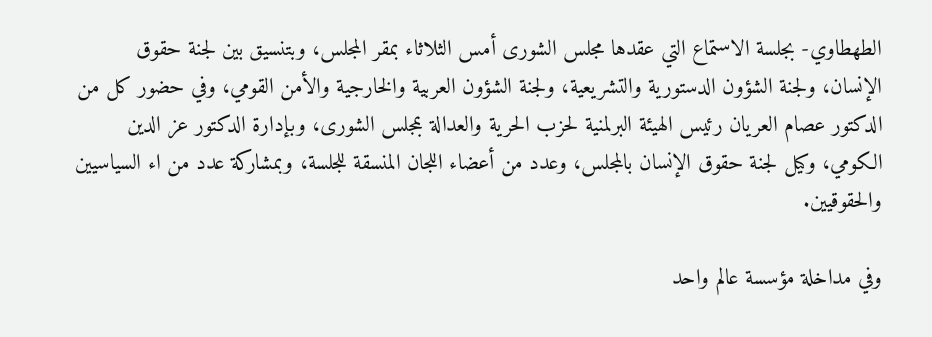الطهطاوي- بجلسة الاستماع التي عقدها مجلس الشورى أمس الثلاثاء بمقر المجلس، وبتنسيق بين لجنة حقوق الإنسان، ولجنة الشؤون الدستورية والتشريعية، ولجنة الشؤون العربية والخارجية والأمن القومي، وفي حضور كل من الدكتور عصام العريان رئيس الهيئة البرلمنية لحزب الحرية والعدالة بمجلس الشورى، وبإدارة الدكتور عز الدين الكومي، وكيل لجنة حقوق الإنسان بالمجلس، وعدد من أعضاء اللجان المنسقة للجلسة، وبمشاركة عدد من اء السياسيين والحقوقيين.

وفي مداخلة مؤسسة عالم واحد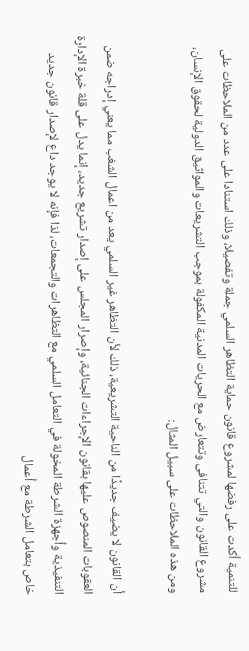للتنمية أكدت على رفضها لمشروع قانون حماية التظاهر السلمي جملة وتفصيلا، وذلك استنادا على عدد من الملاحظات على مشروع القانون والتي تتنافى وتتعارض مع الحريات المدنية المكفولة بموجب التشريعات والمواثيق الدولية لحقوق الإنسان، ومن هذه الملاحظات على سبيل المثال:

أن القانون لا يضيف جديدًا من الناحية التشريعية، ذلك لأن التظاهر غير السلمي يعد من اعمال الشغب مما يعني إدراجه ضمن العقوبات المنصوص عليها بقانون الإجراءات الجنائية، وإصرار المجلس على إصدار تشريع جديد، إنما يدل على قلة خبرة الإدارة التنفيذية وأجهزة الشرطة المخولة في التعامل السلمي مع التظاهرات والتجمعات، لذا فإنه لا يوجد داع لإصدار قانون جديد خاص بتعامل الشرطة مع أعمال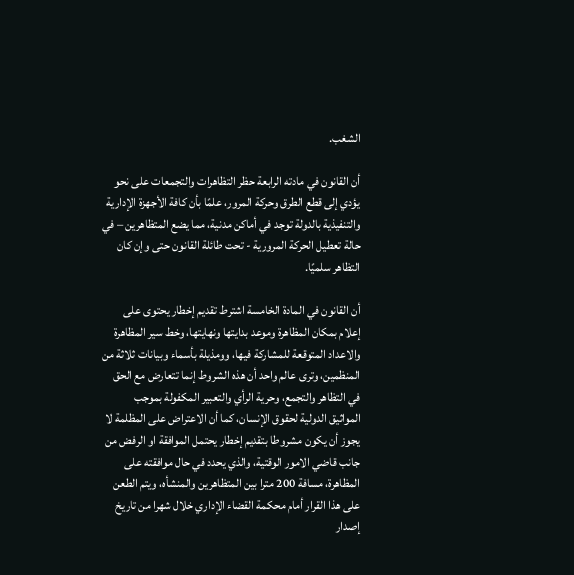الشغب.

أن القانون في مادته الرابعة حظر التظاهرات والتجمعات على نحو يؤدي إلى قطع الطرق وحركة المرور، علمًا بأن كافة الأجهزة الإدارية والتنفيذية بالدولة توجد في أماكن مدنية، مما يضع المتظاهرين – في حالة تعطيل الحركة المرورية - تحت طائلة القانون حتى وإن كان التظاهر سلميًا.

أن القانون في المادة الخامسة اشترط تقديم إخطار يحتوى على إعلام بمكان المظاهرة وموعد بدايتها ونهايتها، وخط سير المظاهرة والاعداد المتوقعة للمشاركة فيها، وومذيلة بأسماء وبيانات ثلاثة من المنظمين، وترى عالم واحد أن هذه الشروط إنما تتعارض مع الحق في التظاهر والتجمع، وحرية الرأي والتعبير المكفولة بموجب المواثيق الدولية لحقوق الإنسان، كما أن الاعتراض على المظلمة لا يجوز أن يكون مشروطا بتقديم إخطار يحتمل الموافقة او الرفض من جانب قاضي الامور الوقتية، والذي يحدد في حال موافقته على المظاهرة، مسافة 200 مترا بين المتظاهرين والمنشأه، ويتم الطعن على هذا القرار أمام محكمة القضاء الإداري خلال شهرا من تاريخ إصدار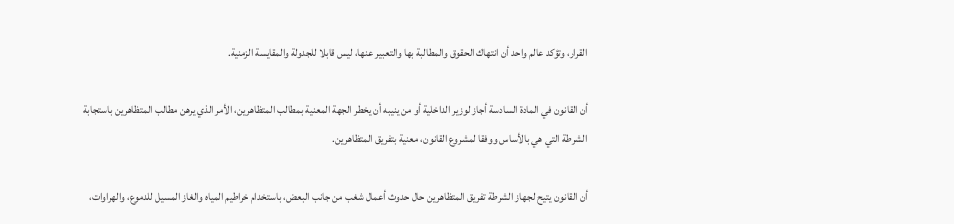القرار، وتؤكد عالم واحد أن انتهاك الحقوق والمطالبة بها والتعبير عنها، ليس قابلا للجدولة والمقايسة الزمنية.

أن القانون في المادة السادسة أجاز لوزير الداخلية أو من ينيبه أن يخطر الجهة المعنية بمطالب المتظاهرين، الأمر الذي يرهن مطالب المتظاهرين باستجابة الشرطة التي هي بالأساس ووفقا لمشروع القانون، معنية بتفريق المتظاهرين.

أن القانون يتيح لجهاز الشرطة تفريق المتظاهرين حال حدوث أعمال شغب من جانب البعض، باستخدام خراطيم المياه والغاز المسيل للدموع، والهراوات،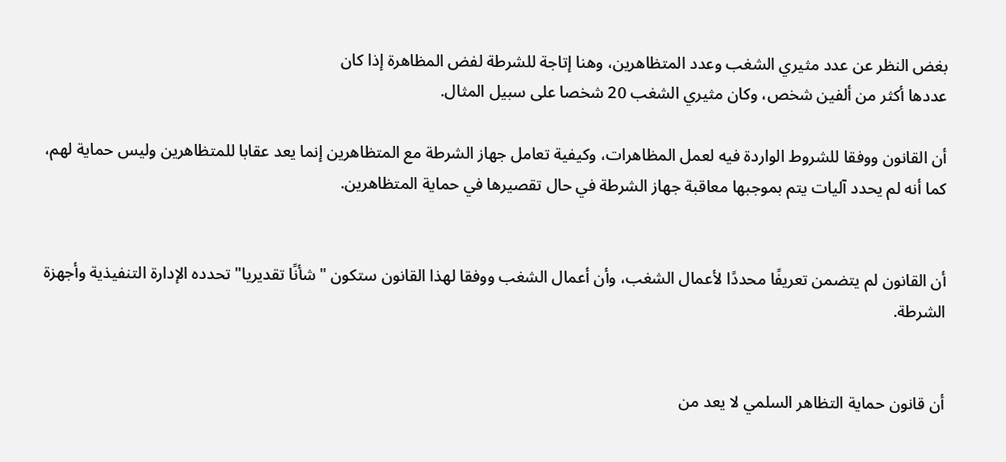بغض النظر عن عدد مثيري الشغب وعدد المتظاهرين، وهنا إتاجة للشرطة لفض المظاهرة إذا كان
عددها أكثر من ألفين شخص، وكان مثيري الشغب 20 شخصا على سبيل المثال.

أن القانون ووفقا للشروط الواردة فيه لعمل المظاهرات، وكيفية تعامل جهاز الشرطة مع المتظاهرين إنما يعد عقابا للمتظاهرين وليس حماية لهم، كما أنه لم يحدد آليات يتم بموجبها معاقبة جهاز الشرطة في حال تقصيرها في حماية المتظاهرين.


أن القانون لم يتضمن تعريفًا محددًا لأعمال الشغب، وأن أعمال الشغب ووفقا لهذا القانون ستكون "شأنًا تقديريا" تحدده الإدارة التنفيذية وأجهزة الشرطة.


أن قانون حماية التظاهر السلمي لا يعد من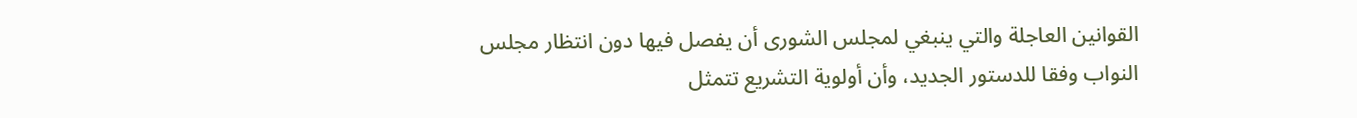القوانين العاجلة والتي ينبغي لمجلس الشورى أن يفصل فيها دون انتظار مجلس النواب وفقا للدستور الجديد، وأن أولوية التشريع تتمثل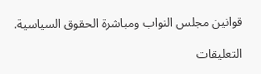قوانين مجلس النواب ومباشرة الحقوق السياسية.

التعليقات